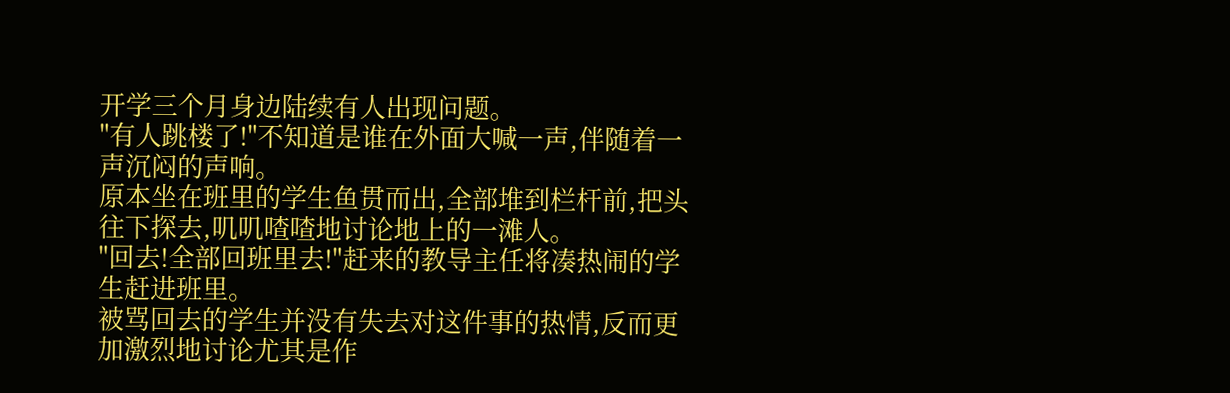开学三个月身边陆续有人出现问题。
"有人跳楼了!"不知道是谁在外面大喊一声,伴随着一声沉闷的声响。
原本坐在班里的学生鱼贯而出,全部堆到栏杆前,把头往下探去,叽叽喳喳地讨论地上的一滩人。
"回去!全部回班里去!"赶来的教导主任将凑热闹的学生赶进班里。
被骂回去的学生并没有失去对这件事的热情,反而更加激烈地讨论尤其是作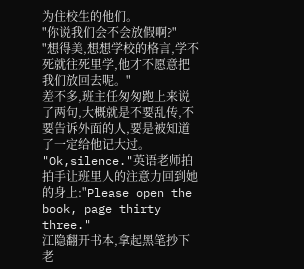为住校生的他们。
"你说我们会不会放假啊?"
"想得美,想想学校的格言,学不死就往死里学,他才不愿意把我们放回去呢。"
差不多,班主任匆匆跑上来说了两句,大概就是不要乱传,不要告诉外面的人,要是被知道了一定给他记大过。
"Ok,silence."英语老师拍拍手让班里人的注意力回到她的身上:"Please open the book, page thirty three."
江隐翻开书本,拿起黑笔抄下老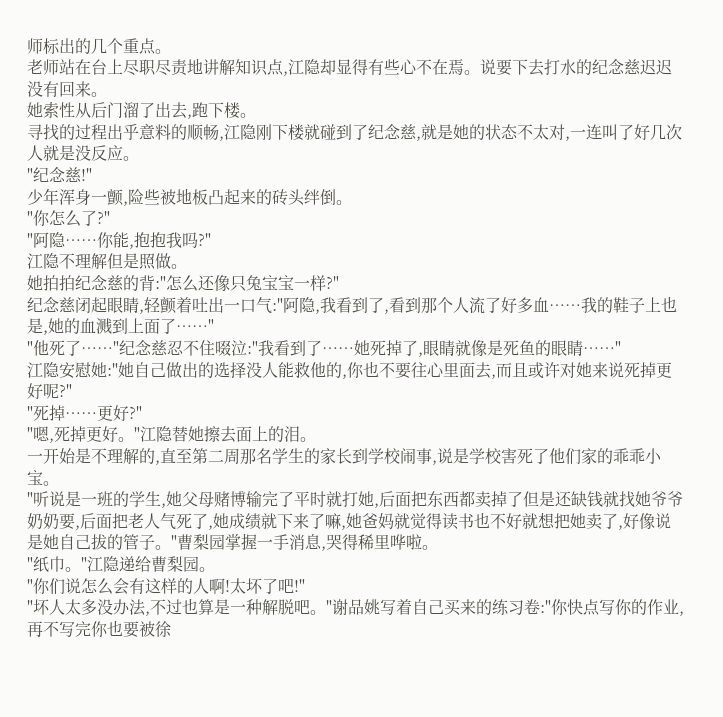师标出的几个重点。
老师站在台上尽职尽责地讲解知识点,江隐却显得有些心不在焉。说要下去打水的纪念慈迟迟没有回来。
她索性从后门溜了出去,跑下楼。
寻找的过程出乎意料的顺畅,江隐刚下楼就碰到了纪念慈,就是她的状态不太对,一连叫了好几次人就是没反应。
"纪念慈!"
少年浑身一颤,险些被地板凸起来的砖头绊倒。
"你怎么了?"
"阿隐……你能,抱抱我吗?"
江隐不理解但是照做。
她拍拍纪念慈的背:"怎么还像只兔宝宝一样?"
纪念慈闭起眼睛,轻颤着吐出一口气:"阿隐,我看到了,看到那个人流了好多血……我的鞋子上也是,她的血溅到上面了……"
"他死了……"纪念慈忍不住啜泣:"我看到了……她死掉了,眼睛就像是死鱼的眼睛……"
江隐安慰她:"她自己做出的选择没人能救他的,你也不要往心里面去,而且或许对她来说死掉更好呢?"
"死掉……更好?"
"嗯,死掉更好。"江隐替她擦去面上的泪。
一开始是不理解的,直至第二周那名学生的家长到学校闹事,说是学校害死了他们家的乖乖小宝。
"听说是一班的学生,她父母赌博输完了平时就打她,后面把东西都卖掉了但是还缺钱就找她爷爷奶奶要,后面把老人气死了,她成绩就下来了嘛,她爸妈就觉得读书也不好就想把她卖了,好像说是她自己拔的管子。"曹梨园掌握一手消息,哭得稀里哗啦。
"纸巾。"江隐递给曹梨园。
"你们说怎么会有这样的人啊!太坏了吧!"
"坏人太多没办法,不过也算是一种解脱吧。"谢品姚写着自己买来的练习卷:"你快点写你的作业,再不写完你也要被徐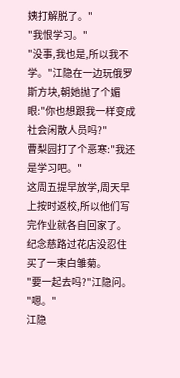姨打解脱了。"
"我恨学习。"
"没事,我也是,所以我不学。"江隐在一边玩俄罗斯方块,朝她抛了个媚眼:"你也想跟我一样变成社会闲散人员吗?"
曹梨园打了个恶寒:"我还是学习吧。"
这周五提早放学,周天早上按时返校,所以他们写完作业就各自回家了。
纪念慈路过花店没忍住买了一束白雏菊。
"要一起去吗?"江隐问。
"嗯。"
江隐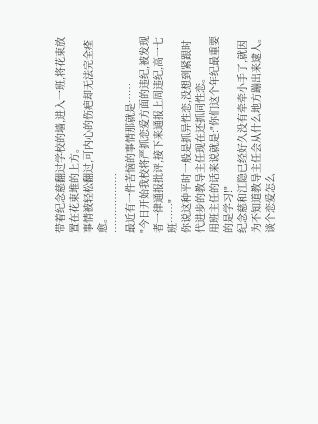带着纪念慈翻过学校的墙,进入一班,将花束放置在花束堆的上方。
事情被轻松翻过,可内心的伤疤却无法完全痊愈。
………………
最近有一件苦恼的事情那就是……
"今日开始我校将严抓恋爱方面的违纪,被发现者一律通报批评,接下来通报上周违纪,高一七班……"
你说这种平时一般是抓异性恋,没想到紧跟时代进步的教导主任现在还抓同性恋。
用班主任的话来说就是:"你们这个年纪最重要的是学习!"
纪念慈和江隐已经好久没有牵牵小手了,就因为不知道教导主任会从什么地方蹦出来逮人。
谈个恋爱怎么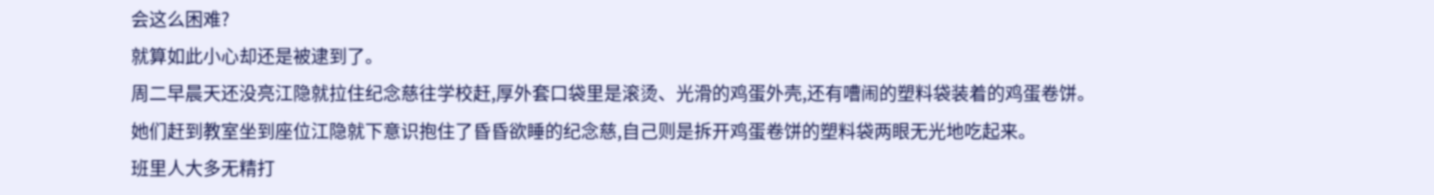会这么困难?
就算如此小心却还是被逮到了。
周二早晨天还没亮江隐就拉住纪念慈往学校赶,厚外套口袋里是滚烫、光滑的鸡蛋外壳,还有嘈闹的塑料袋装着的鸡蛋卷饼。
她们赶到教室坐到座位江隐就下意识抱住了昏昏欲睡的纪念慈,自己则是拆开鸡蛋卷饼的塑料袋两眼无光地吃起来。
班里人大多无精打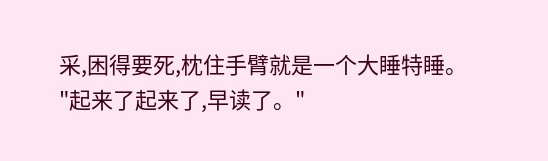采,困得要死,枕住手臂就是一个大睡特睡。
"起来了起来了,早读了。"